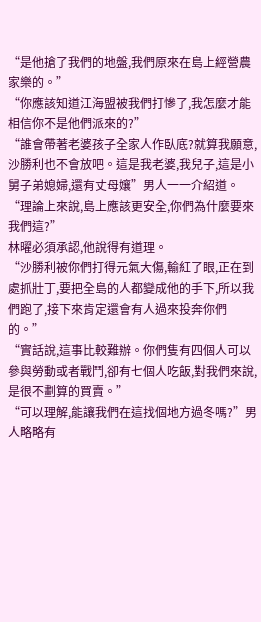“是他搶了我們的地盤,我們原來在島上經營農家樂的。”
“你應該知道江海盟被我們打慘了,我怎麼才能相信你不是他們派來的?”
“誰會帶著老婆孩子全家人作臥底?就算我願意,沙勝利也不會放吧。這是我老婆,我兒子,這是小舅子弟媳婦,還有丈母孃”男人一一介紹道。
“理論上來說,島上應該更安全,你們為什麼要來我們這?”
林曜必須承認,他說得有道理。
“沙勝利被你們打得元氣大傷,輸紅了眼,正在到處抓壯丁,要把全島的人都變成他的手下,所以我們跑了,接下來肯定還會有人過來投奔你們的。”
“實話說,這事比較難辦。你們隻有四個人可以參與勞動或者戰鬥,卻有七個人吃飯,對我們來說,是很不劃算的買賣。”
“可以理解,能讓我們在這找個地方過冬嗎?”男人略略有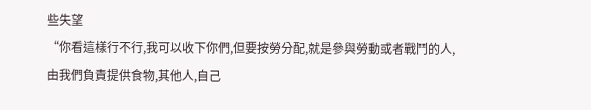些失望
“你看這樣行不行,我可以收下你們,但要按勞分配,就是參與勞動或者戰鬥的人,由我們負責提供食物,其他人,自己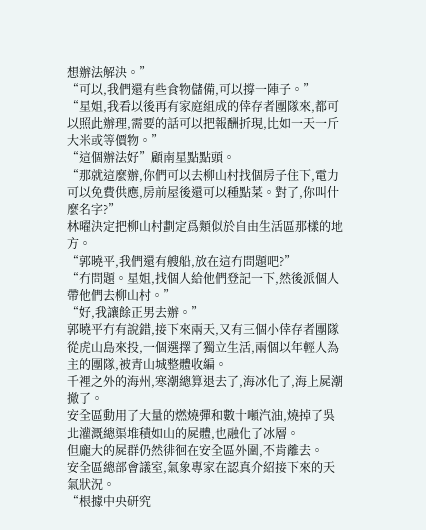想辦法解決。”
“可以,我們還有些食物儲備,可以撐一陣子。”
“星姐,我看以後再有家庭組成的倖存者團隊來,都可以照此辦理,需要的話可以把報酬折現,比如一天一斤大米或等價物。”
“這個辦法好”顧南星點點頭。
“那就這麼辦,你們可以去柳山村找個房子住下,電力可以免費供應,房前屋後還可以種點菜。對了,你叫什麼名字?”
林曜決定把柳山村劃定爲類似於自由生活區那樣的地方。
“郭曉平,我們還有艘船,放在這冇問題吧?”
“冇問題。星姐,找個人給他們登記一下,然後派個人帶他們去柳山村。”
“好,我讓餘正男去辦。”
郭曉平冇有說錯,接下來兩天,又有三個小倖存者團隊從虎山島來投,一個選擇了獨立生活,兩個以年輕人為主的團隊,被青山城整體收編。
千裡之外的海州,寒潮總算退去了,海冰化了,海上屍潮撤了。
安全區動用了大量的燃燒彈和數十噸汽油,燒掉了吳北灌溉總渠堆積如山的屍體,也融化了冰層。
但龐大的屍群仍然徘徊在安全區外圍,不肯離去。
安全區總部會議室,氣象專家在認真介紹接下來的天氣狀況。
“根據中央研究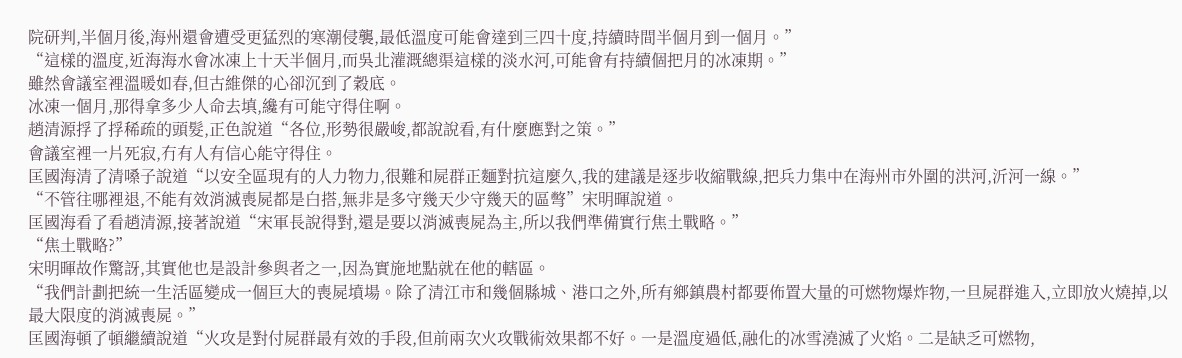院研判,半個月後,海州還會遭受更猛烈的寒潮侵襲,最低溫度可能會達到三四十度,持續時間半個月到一個月。”
“這樣的溫度,近海海水會冰凍上十天半個月,而吳北灌溉總渠這樣的淡水河,可能會有持續個把月的冰凍期。”
雖然會議室裡溫暖如春,但古維傑的心卻沉到了穀底。
冰凍一個月,那得拿多少人命去填,纔有可能守得住啊。
趙清源捊了捊稀疏的頭髮,正色說道“各位,形勢很嚴峻,都說說看,有什麼應對之策。”
會議室裡一片死寂,冇有人有信心能守得住。
匡國海清了清嗓子說道“以安全區現有的人力物力,很難和屍群正麵對抗這麼久,我的建議是逐步收縮戰線,把兵力集中在海州市外圍的洪河,沂河一線。”
“不管往哪裡退,不能有效消滅喪屍都是白搭,無非是多守幾天少守幾天的區彆”宋明暉說道。
匡國海看了看趙清源,接著說道“宋軍長說得對,還是要以消滅喪屍為主,所以我們準備實行焦土戰略。”
“焦土戰略?”
宋明暉故作驚訝,其實他也是設計參與者之一,因為實施地點就在他的轄區。
“我們計劃把統一生活區變成一個巨大的喪屍墳場。除了清江市和幾個縣城、港口之外,所有鄉鎮農村都要佈置大量的可燃物爆炸物,一旦屍群進入,立即放火燒掉,以最大限度的消滅喪屍。”
匡國海頓了頓繼續說道“火攻是對付屍群最有效的手段,但前兩次火攻戰術效果都不好。一是溫度過低,融化的冰雪澆滅了火焰。二是缺乏可燃物,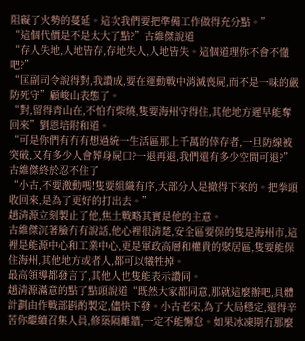阻礙了火勢的蔓延。這次我們要把準備工作做得充分點。”
“這個代價是不是太大了點?”古維傑說道
“存人失地,人地皆存,存地失人,人地皆失。這個道理你不會不懂吧?”
“匡副司令說得對,我讚成,要在運動戰中消滅喪屍,而不是一味的嚴防死守”顧峻山表態了。
“對,留得青山在,不怕冇柴燒,隻要海州守得住,其他地方遲早能奪回來”劉恩培附和道。
“可是你們有冇有想過統一生活區那上千萬的倖存者,一旦防線被突破,又有多少人會葬身屍口?一退再退,我們還有多少空間可退?”古維傑終於忍不住了
“小古,不要激動嗎!隻要組織有序,大部分人是撤得下來的。把拳頭收回來,是為了更好的打出去。”
趙清源立刻製止了他,焦土戰略其實是他的主意。
古維傑沉著臉冇有說話,他心裡很清楚,安全區要保的隻是海州市,這裡是能源中心和工業中心,更是軍政高層和權貴的聚居區,隻要能保住海州,其他地方或者人,都可以犧牲掉。
最高領導都發言了,其他人也隻能表示讚同。
趙清源滿意的點了點頭說道“既然大家都同意,那就這麼辦吧,具體計劃由作戰部斟酌製定,儘快下發。小古老宋,為了大局穩定,還得辛苦你繼續召集人員,修築隔離牆,一定不能懈怠。如果冰凍期冇那麼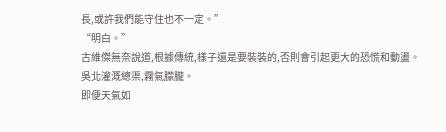長,或許我們能守住也不一定。”
“明白。”
古維傑無奈說道,根據傳統,樣子還是要裝裝的,否則會引起更大的恐慌和動盪。
吳北灌溉總渠,霧氣朦朧。
即便天氣如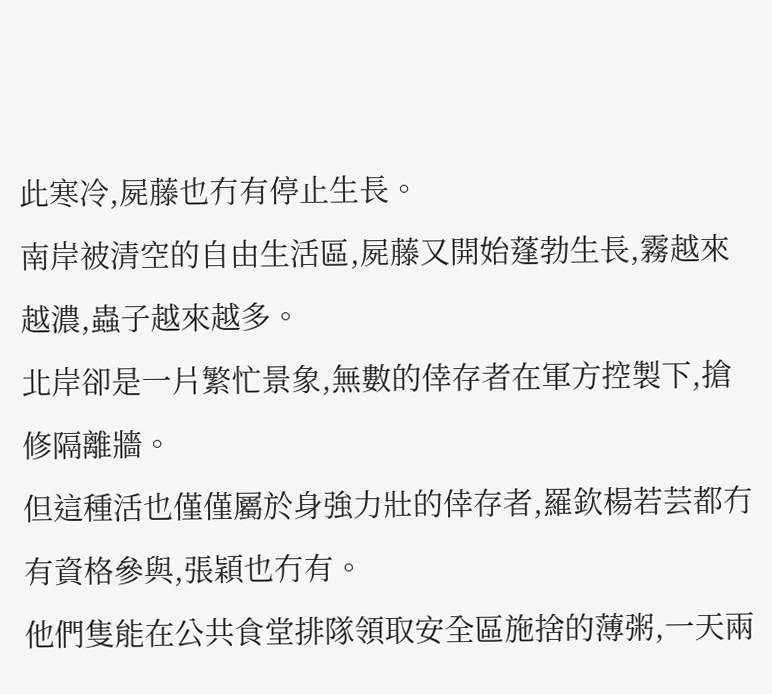此寒冷,屍藤也冇有停止生長。
南岸被清空的自由生活區,屍藤又開始蓬勃生長,霧越來越濃,蟲子越來越多。
北岸卻是一片繁忙景象,無數的倖存者在軍方控製下,搶修隔離牆。
但這種活也僅僅屬於身強力壯的倖存者,羅欽楊若芸都冇有資格參與,張穎也冇有。
他們隻能在公共食堂排隊領取安全區施捨的薄粥,一天兩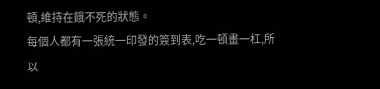頓,維持在餓不死的狀態。
每個人都有一張統一印發的簽到表,吃一頓畫一杠,所以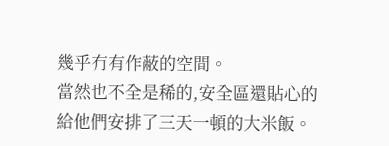幾乎冇有作蔽的空間。
當然也不全是稀的,安全區還貼心的給他們安排了三天一頓的大米飯。